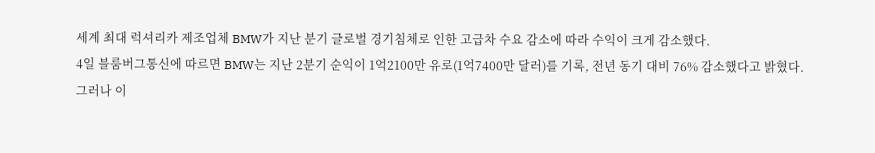세계 최대 럭셔리카 제조업체 BMW가 지난 분기 글로벌 경기침체로 인한 고급차 수요 감소에 따라 수익이 크게 감소했다.
4일 블룸버그통신에 따르면 BMW는 지난 2분기 순익이 1억2100만 유로(1억7400만 달러)를 기록, 전년 동기 대비 76% 감소했다고 밝혔다.
그러나 이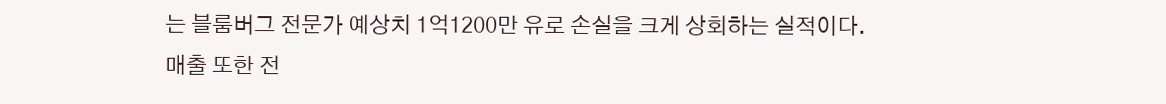는 블룸버그 전문가 예상치 1억1200만 유로 손실을 크게 상회하는 실적이다.
매출 또한 전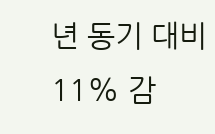년 동기 대비 11% 감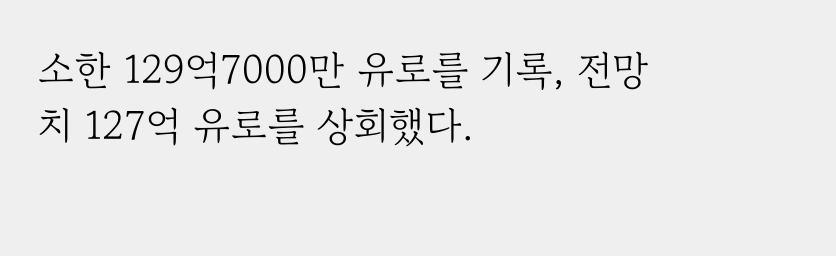소한 129억7000만 유로를 기록, 전망치 127억 유로를 상회했다.